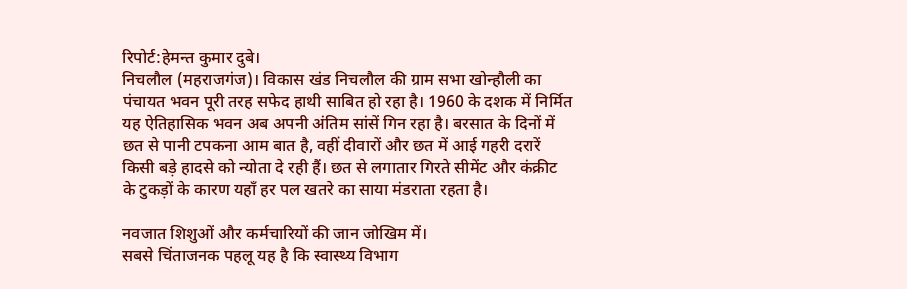रिपोर्ट:हेमन्त कुमार दुबे।
निचलौल (महराजगंज)। विकास खंड निचलौल की ग्राम सभा खोन्हौली का पंचायत भवन पूरी तरह सफेद हाथी साबित हो रहा है। 1960 के दशक में निर्मित यह ऐतिहासिक भवन अब अपनी अंतिम सांसें गिन रहा है। बरसात के दिनों में छत से पानी टपकना आम बात है, वहीं दीवारों और छत में आई गहरी दरारें किसी बड़े हादसे को न्योता दे रही हैं। छत से लगातार गिरते सीमेंट और कंक्रीट के टुकड़ों के कारण यहाँ हर पल खतरे का साया मंडराता रहता है।

नवजात शिशुओं और कर्मचारियों की जान जोखिम में।
सबसे चिंताजनक पहलू यह है कि स्वास्थ्य विभाग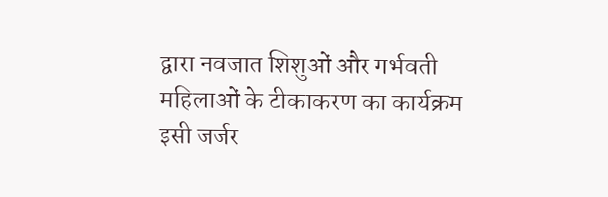द्वारा नवजात शिशुओं और गर्भवती महिलाओं के टीकाकरण का कार्यक्रम इसी जर्जर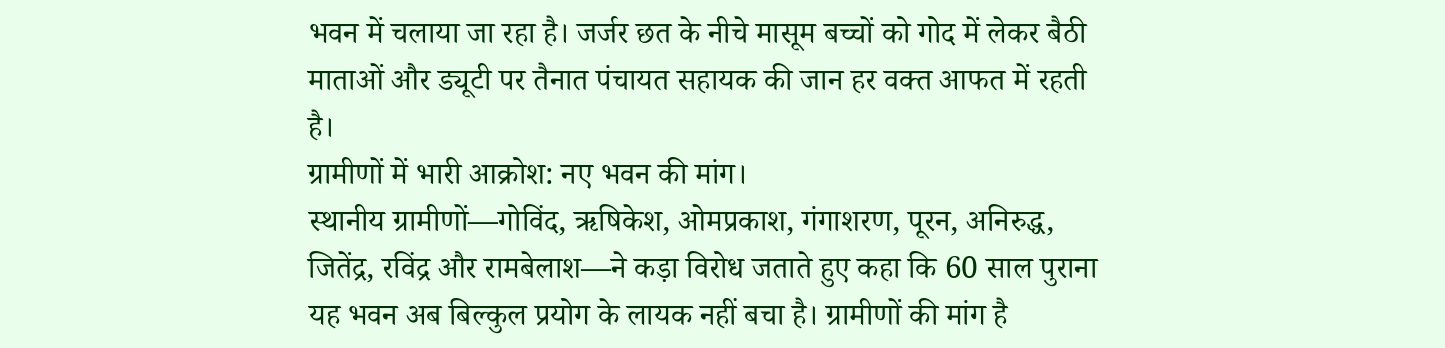भवन में चलाया जा रहा है। जर्जर छत के नीचे मासूम बच्चों को गोद में लेकर बैठी माताओं और ड्यूटी पर तैनात पंचायत सहायक की जान हर वक्त आफत में रहती है।
ग्रामीणों में भारी आक्रोश: नए भवन की मांग।
स्थानीय ग्रामीणों—गोविंद, ऋषिकेश, ओमप्रकाश, गंगाशरण, पूरन, अनिरुद्ध, जितेंद्र, रविंद्र और रामबेलाश—ने कड़ा विरोध जताते हुए कहा कि 60 साल पुराना यह भवन अब बिल्कुल प्रयोग के लायक नहीं बचा है। ग्रामीणों की मांग है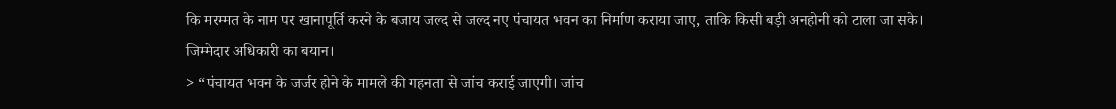कि मरम्मत के नाम पर खानापूर्ति करने के बजाय जल्द से जल्द नए पंचायत भवन का निर्माण कराया जाए, ताकि किसी बड़ी अनहोनी को टाला जा सके।
जिम्मेदार अधिकारी का बयान।
> “पंचायत भवन के जर्जर होने के मामले की गहनता से जांच कराई जाएगी। जांच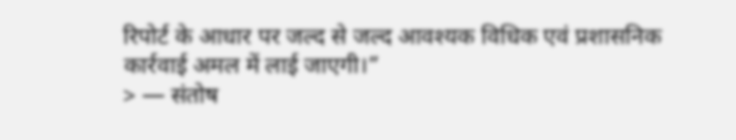रिपोर्ट के आधार पर जल्द से जल्द आवश्यक विधिक एवं प्रशासनिक कार्रवाई अमल में लाई जाएगी।”
> — संतोष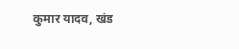कुमार यादव, खंड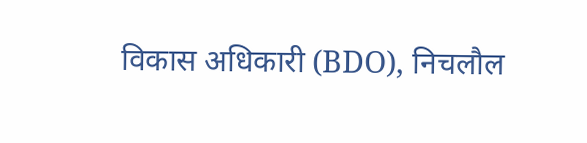विकास अधिकारी (BDO), निचलौल